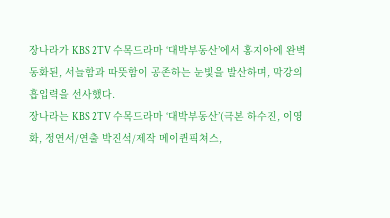장나라가 KBS 2TV 수목드라마 ‘대박부동산’에서 홍지아에 완벽 동화된, 서늘함과 따뜻함이 공존하는 눈빛을 발산하며, 막강의 흡입력을 선사했다.
장나라는 KBS 2TV 수목드라마 ‘대박부동산’(극본 하수진, 이영화, 정연서/연출 박진석/제작 메이퀸픽쳐스,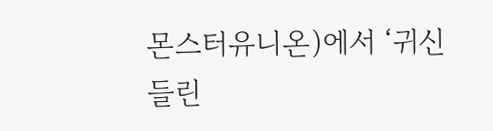몬스터유니온)에서 ‘귀신들린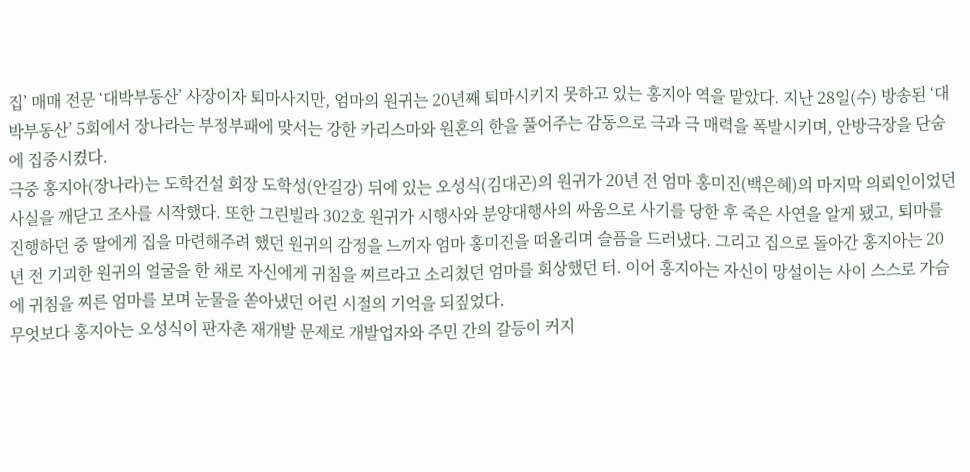집’ 매매 전문 ‘대박부동산’ 사장이자 퇴마사지만, 엄마의 원귀는 20년째 퇴마시키지 못하고 있는 홍지아 역을 맡았다. 지난 28일(수) 방송된 ‘대박부동산’ 5회에서 장나라는 부정부패에 맞서는 강한 카리스마와 원혼의 한을 풀어주는 감동으로 극과 극 매력을 폭발시키며, 안방극장을 단숨에 집중시켰다.
극중 홍지아(장나라)는 도학건설 회장 도학성(안길강) 뒤에 있는 오성식(김대곤)의 원귀가 20년 전 엄마 홍미진(백은혜)의 마지막 의뢰인이었던 사실을 깨닫고 조사를 시작했다. 또한 그린빌라 302호 원귀가 시행사와 분양대행사의 싸움으로 사기를 당한 후 죽은 사연을 알게 됐고, 퇴마를 진행하던 중 딸에게 집을 마련해주려 했던 원귀의 감정을 느끼자 엄마 홍미진을 떠올리며 슬픔을 드러냈다. 그리고 집으로 돌아간 홍지아는 20년 전 기괴한 원귀의 얼굴을 한 채로 자신에게 귀침을 찌르라고 소리쳤던 엄마를 회상했던 터. 이어 홍지아는 자신이 망설이는 사이 스스로 가슴에 귀침을 찌른 엄마를 보며 눈물을 쏟아냈던 어린 시절의 기억을 되짚었다.
무엇보다 홍지아는 오성식이 판자촌 재개발 문제로 개발업자와 주민 간의 갈등이 커지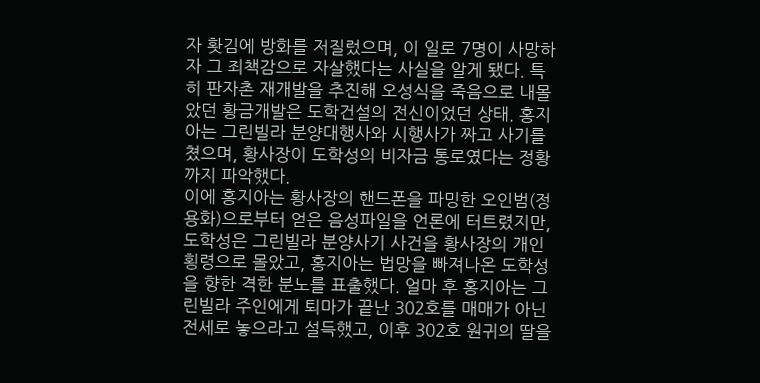자 홧김에 방화를 저질렀으며, 이 일로 7명이 사망하자 그 죄책감으로 자살했다는 사실을 알게 됐다. 특히 판자촌 재개발을 추진해 오성식을 죽음으로 내몰았던 황금개발은 도학건설의 전신이었던 상태. 홍지아는 그린빌라 분양대행사와 시행사가 짜고 사기를 쳤으며, 황사장이 도학성의 비자금 통로였다는 정황까지 파악했다.
이에 홍지아는 황사장의 핸드폰을 파밍한 오인범(정용화)으로부터 얻은 음성파일을 언론에 터트렸지만, 도학성은 그린빌라 분양사기 사건을 황사장의 개인 횡령으로 몰았고, 홍지아는 법망을 빠져나온 도학성을 향한 격한 분노를 표출했다. 얼마 후 홍지아는 그린빌라 주인에게 퇴마가 끝난 302호를 매매가 아닌 전세로 놓으라고 설득했고, 이후 302호 원귀의 딸을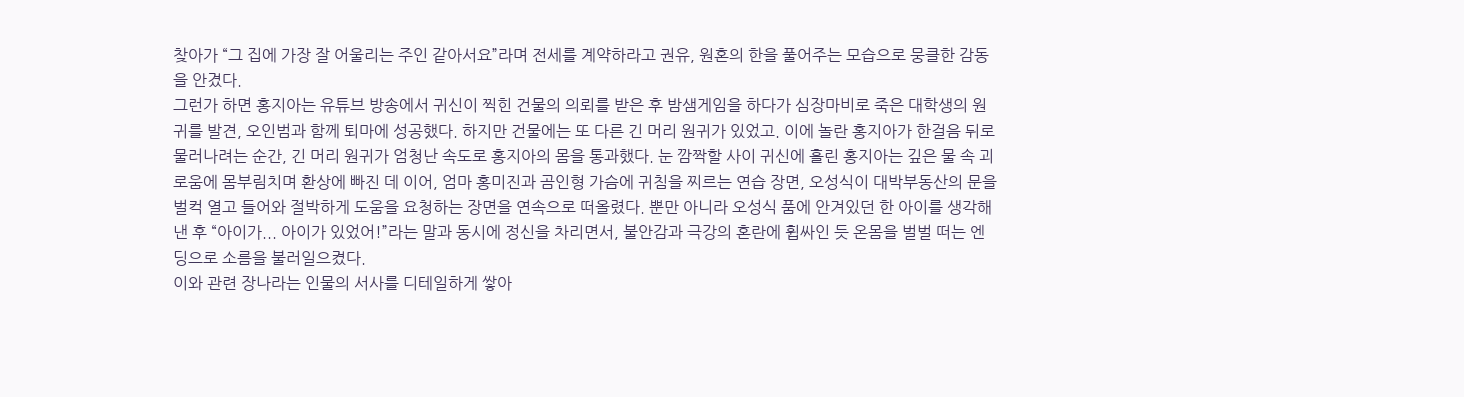찾아가 “그 집에 가장 잘 어울리는 주인 같아서요”라며 전세를 계약하라고 권유, 원혼의 한을 풀어주는 모습으로 뭉클한 감동을 안겼다.
그런가 하면 홍지아는 유튜브 방송에서 귀신이 찍힌 건물의 의뢰를 받은 후 밤샘게임을 하다가 심장마비로 죽은 대학생의 원귀를 발견, 오인범과 함께 퇴마에 성공했다. 하지만 건물에는 또 다른 긴 머리 원귀가 있었고. 이에 놀란 홍지아가 한걸음 뒤로 물러나려는 순간, 긴 머리 원귀가 엄청난 속도로 홍지아의 몸을 통과했다. 눈 깜짝할 사이 귀신에 홀린 홍지아는 깊은 물 속 괴로움에 몸부림치며 환상에 빠진 데 이어, 엄마 홍미진과 곰인형 가슴에 귀침을 찌르는 연습 장면, 오성식이 대박부동산의 문을 벌컥 열고 들어와 절박하게 도움을 요청하는 장면을 연속으로 떠올렸다. 뿐만 아니라 오성식 품에 안겨있던 한 아이를 생각해낸 후 “아이가... 아이가 있었어!”라는 말과 동시에 정신을 차리면서, 불안감과 극강의 혼란에 휩싸인 듯 온몸을 벌벌 떠는 엔딩으로 소름을 불러일으켰다.
이와 관련 장나라는 인물의 서사를 디테일하게 쌓아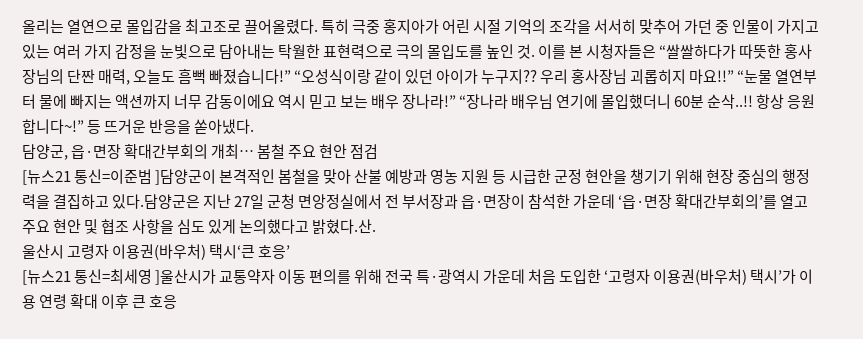올리는 열연으로 몰입감을 최고조로 끌어올렸다. 특히 극중 홍지아가 어린 시절 기억의 조각을 서서히 맞추어 가던 중 인물이 가지고 있는 여러 가지 감정을 눈빛으로 담아내는 탁월한 표현력으로 극의 몰입도를 높인 것. 이를 본 시청자들은 “쌀쌀하다가 따뜻한 홍사장님의 단짠 매력, 오늘도 흠뻑 빠졌습니다!” “오성식이랑 같이 있던 아이가 누구지?? 우리 홍사장님 괴롭히지 마요!!” “눈물 열연부터 물에 빠지는 액션까지 너무 감동이에요 역시 믿고 보는 배우 장나라!” “장나라 배우님 연기에 몰입했더니 60분 순삭..!! 항상 응원합니다~!” 등 뜨거운 반응을 쏟아냈다.
담양군, 읍·면장 확대간부회의 개최… 봄철 주요 현안 점검
[뉴스21 통신=이준범 ]담양군이 본격적인 봄철을 맞아 산불 예방과 영농 지원 등 시급한 군정 현안을 챙기기 위해 현장 중심의 행정력을 결집하고 있다.담양군은 지난 27일 군청 면앙정실에서 전 부서장과 읍·면장이 참석한 가운데 ‘읍·면장 확대간부회의’를 열고 주요 현안 및 협조 사항을 심도 있게 논의했다고 밝혔다.산.
울산시 고령자 이용권(바우처) 택시‘큰 호응’
[뉴스21 통신=최세영 ]울산시가 교통약자 이동 편의를 위해 전국 특·광역시 가운데 처음 도입한 ‘고령자 이용권(바우처) 택시’가 이용 연령 확대 이후 큰 호응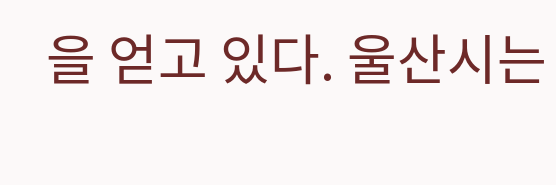을 얻고 있다. 울산시는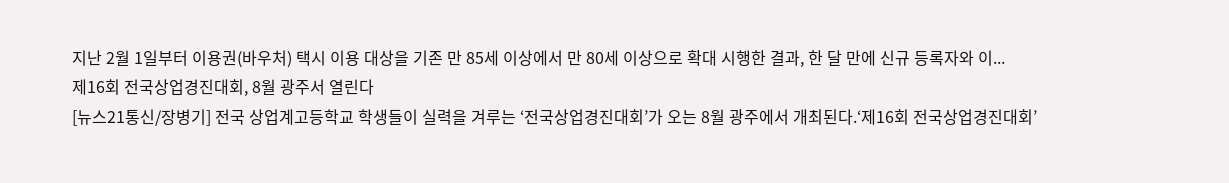지난 2월 1일부터 이용권(바우처) 택시 이용 대상을 기존 만 85세 이상에서 만 80세 이상으로 확대 시행한 결과, 한 달 만에 신규 등록자와 이...
제16회 전국상업경진대회, 8월 광주서 열린다
[뉴스21통신/장병기] 전국 상업계고등학교 학생들이 실력을 겨루는 ‘전국상업경진대회’가 오는 8월 광주에서 개최된다.‘제16회 전국상업경진대회’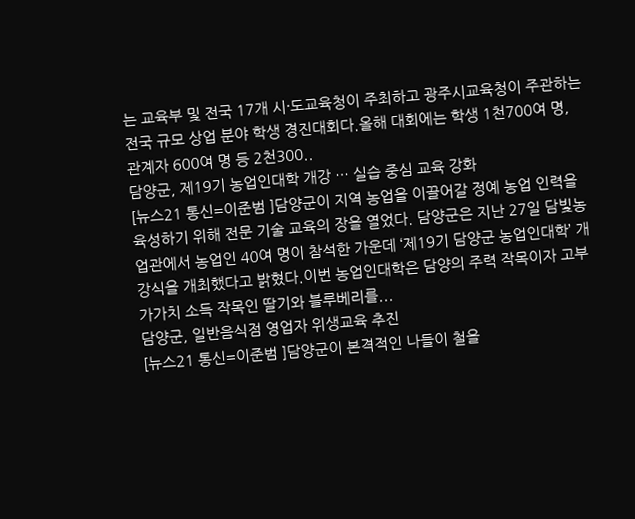는 교육부 및 전국 17개 시·도교육청이 주최하고 광주시교육청이 주관하는 전국 규모 상업 분야 학생 경진대회다.올해 대회에는 학생 1천700여 명, 관계자 600여 명 등 2천300..
담양군, 제19기 농업인대학 개강 … 실습 중심 교육 강화
[뉴스21 통신=이준범 ]담양군이 지역 농업을 이끌어갈 정예 농업 인력을 육성하기 위해 전문 기술 교육의 장을 열었다. 담양군은 지난 27일 담빛농업관에서 농업인 40여 명이 참석한 가운데 ‘제19기 담양군 농업인대학’ 개강식을 개최했다고 밝혔다.이번 농업인대학은 담양의 주력 작목이자 고부가가치 소득 작목인 딸기와 블루베리를...
담양군, 일반음식점 영업자 위생교육 추진
[뉴스21 통신=이준범 ]담양군이 본격적인 나들이 철을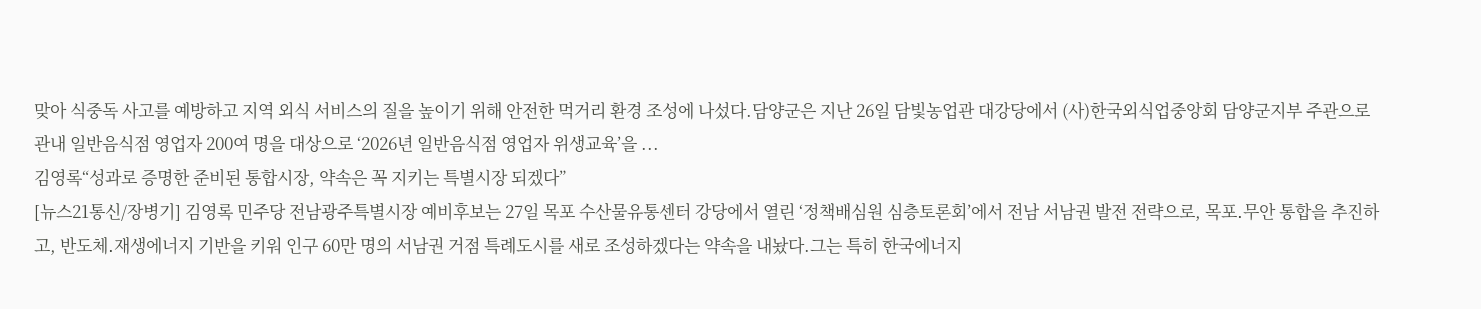맞아 식중독 사고를 예방하고 지역 외식 서비스의 질을 높이기 위해 안전한 먹거리 환경 조성에 나섰다.담양군은 지난 26일 담빛농업관 대강당에서 (사)한국외식업중앙회 담양군지부 주관으로 관내 일반음식점 영업자 200여 명을 대상으로 ‘2026년 일반음식점 영업자 위생교육’을 ...
김영록“성과로 증명한 준비된 통합시장, 약속은 꼭 지키는 특별시장 되겠다”
[뉴스21통신/장병기] 김영록 민주당 전남광주특별시장 예비후보는 27일 목포 수산물유통센터 강당에서 열린 ‘정책배심원 심층토론회’에서 전남 서남권 발전 전략으로, 목포․무안 통합을 추진하고, 반도체․재생에너지 기반을 키워 인구 60만 명의 서남권 거점 특례도시를 새로 조성하겠다는 약속을 내놨다.그는 특히 한국에너지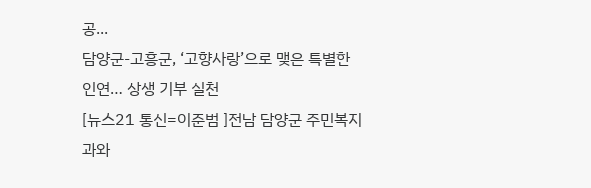공...
담양군-고흥군, ‘고향사랑’으로 맺은 특별한 인연… 상생 기부 실천
[뉴스21 통신=이준범 ]전남 담양군 주민복지과와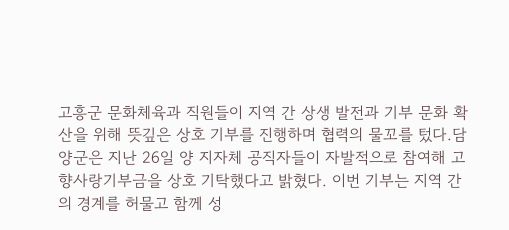고흥군 문화체육과 직원들이 지역 간 상생 발전과 기부 문화 확산을 위해 뜻깊은 상호 기부를 진행하며 협력의 물꼬를 텄다.담양군은 지난 26일 양 지자체 공직자들이 자발적으로 참여해 고향사랑기부금을 상호 기탁했다고 밝혔다. 이번 기부는 지역 간의 경계를 허물고 함께 성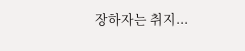장하자는 취지...